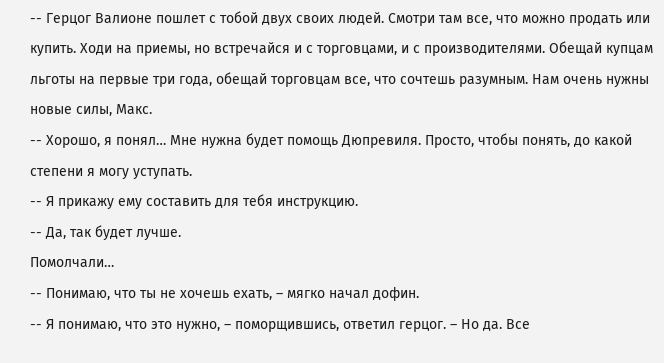-- Герцог Валионе пошлет с тобой двух своих людей. Смотри там все, что можно продать или купить. Ходи на приемы, но встречайся и с торговцами, и с производителями. Обещай купцам льготы на первые три года, обещай торговцам все, что сочтешь разумным. Нам очень нужны новые силы, Макс.
-- Хорошо, я понял… Мне нужна будет помощь Дюпревиля. Просто, чтобы понять, до какой степени я могу уступать.
-- Я прикажу ему составить для тебя инструкцию.
-- Да, так будет лучше.
Помолчали…
-- Понимаю, что ты не хочешь ехать, – мягко начал дофин.
-- Я понимаю, что это нужно, – поморщившись, ответил герцог. – Но да. Все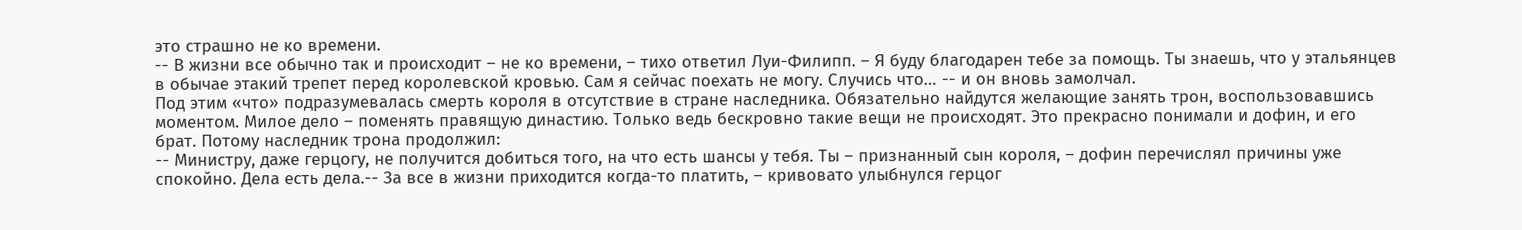это страшно не ко времени.
-- В жизни все обычно так и происходит – не ко времени, – тихо ответил Луи-Филипп. – Я буду благодарен тебе за помощь. Ты знаешь, что у этальянцев в обычае этакий трепет перед королевской кровью. Сам я сейчас поехать не могу. Случись что… -- и он вновь замолчал.
Под этим «что» подразумевалась смерть короля в отсутствие в стране наследника. Обязательно найдутся желающие занять трон, воспользовавшись моментом. Милое дело – поменять правящую династию. Только ведь бескровно такие вещи не происходят. Это прекрасно понимали и дофин, и его брат. Потому наследник трона продолжил:
-- Министру, даже герцогу, не получится добиться того, на что есть шансы у тебя. Ты – признанный сын короля, – дофин перечислял причины уже спокойно. Дела есть дела.-- За все в жизни приходится когда-то платить, – кривовато улыбнулся герцог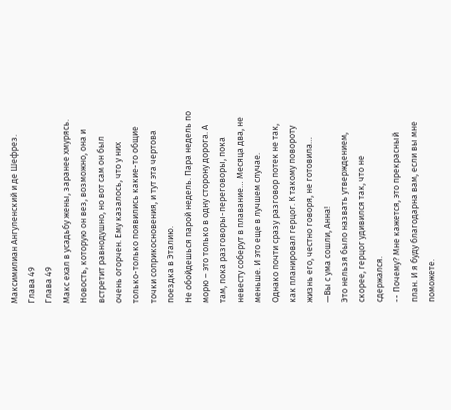Максимилиан Ангуленский и де Шефрез.
Глава 49
Глава 49
Макс ехал в усадьбу жены, заранее хмурясь. Новость, которую он вез, возможно, она и встретит равнодушно, но вот сам он был очень огорчен. Ему казалось, что у них только-только появились какие-то общие точки соприкосновения, и тут эта чертова поездка в Эталию.
Не обойдешься парой недель. Пара недель по морю – это только в одну сторону дорога. А там, пока разговоры-переговоры, пока невесту соберут в плавание… Месяца два, не меньше. И это еще в лучшем случае.
Однако почти сразу разговор потек не так, как планировал герцог. К такому повороту жизнь его, честно говоря, не готовила…
—Вы с ума сошли, Анна!
Это нельзя было назвать утверждением, скорее, герцог удивился так, что не сдержался.
-- Почему? Мне кажется, это прекрасный план. И я буду благодарна вам, если вы мне поможете.